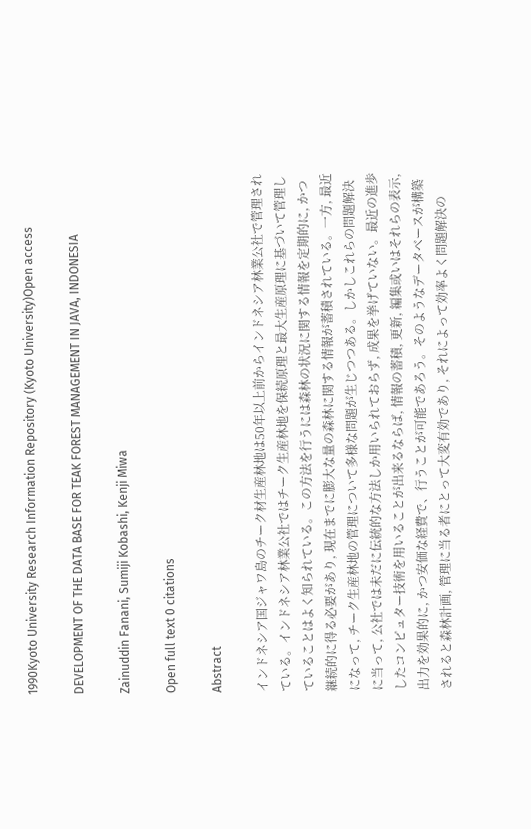1990Kyoto University Research Information Repository (Kyoto University)Open access

DEVELOPMENT OF THE DATA BASE FOR TEAK FOREST MANAGEMENT IN JAVA, INDONESIA

Zainuddin Fanani, Sumiji Kobashi, Kenji Miwa

Open full text 0 citations

Abstract

インドネシア国ジャワ島のチーク材生産林地は50年以上前からインドネシア林業公社で管理されている。インドネシア林業公社ではチーク生産林地を保続原理と最大生産原理に基づいて管理していることはよく知られている。この方法を行うには森林の状況に関する情報を定期的に, かつ継続的に得る必要があり, 現在までに膨大な量の森林に関する情報が蓄積されている。一方, 最近になって, チーク生産林地の管理について多様な問題が生じつつある。しかしこれらの問題解決に当って, 公社では未だに伝統的な方法しか用いられておらず, 成果を挙げていない。最近の進歩したコンピュター技術を用いることが出来るならば, 情報の蓄積, 更新, 編集或いはそれらの表示, 出力を効果的に, かつ安価な経費で、行うことが可能であろう。そのようなデータベースが構築されると森林計画, 管理に当る者にとって大変有効であり, それによって効率よく問題解決の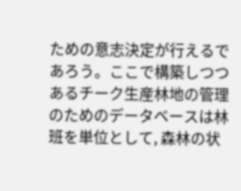ための意志決定が行えるであろう。ここで構築しつつあるチーク生産林地の管理のためのデータベースは林班を単位として, 森林の状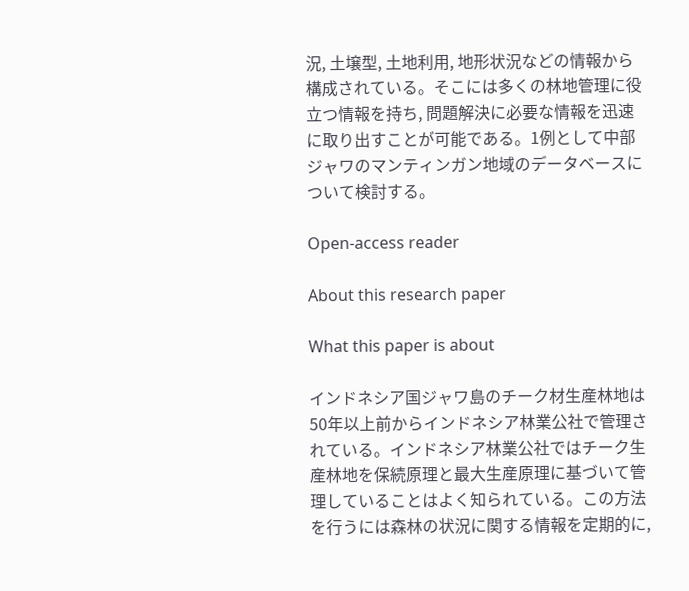況, 土壌型, 土地利用, 地形状況などの情報から構成されている。そこには多くの林地管理に役立つ情報を持ち, 問題解決に必要な情報を迅速に取り出すことが可能である。1例として中部ジャワのマンティンガン地域のデータベースについて検討する。

Open-access reader

About this research paper

What this paper is about

インドネシア国ジャワ島のチーク材生産林地は50年以上前からインドネシア林業公社で管理されている。インドネシア林業公社ではチーク生産林地を保続原理と最大生産原理に基づいて管理していることはよく知られている。この方法を行うには森林の状況に関する情報を定期的に,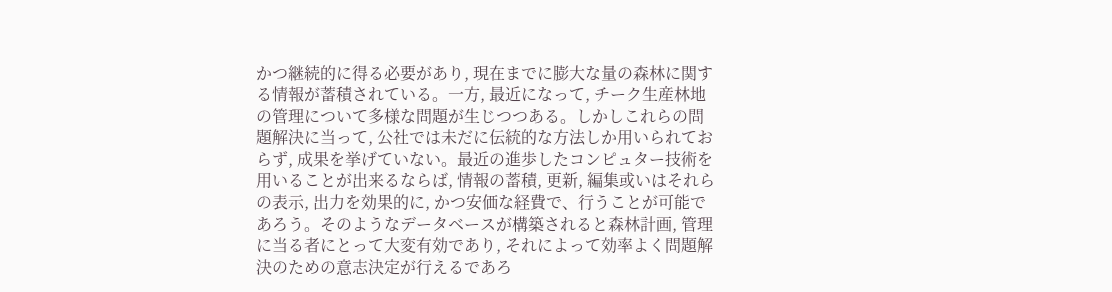かつ継続的に得る必要があり, 現在までに膨大な量の森林に関する情報が蓄積されている。一方, 最近になって, チーク生産林地の管理について多様な問題が生じつつある。しかしこれらの問題解決に当って, 公社では未だに伝統的な方法しか用いられておらず, 成果を挙げていない。最近の進歩したコンピュター技術を用いることが出来るならば, 情報の蓄積, 更新, 編集或いはそれらの表示, 出力を効果的に, かつ安価な経費で、行うことが可能であろう。そのようなデータベースが構築されると森林計画, 管理に当る者にとって大変有効であり, それによって効率よく問題解決のための意志決定が行えるであろ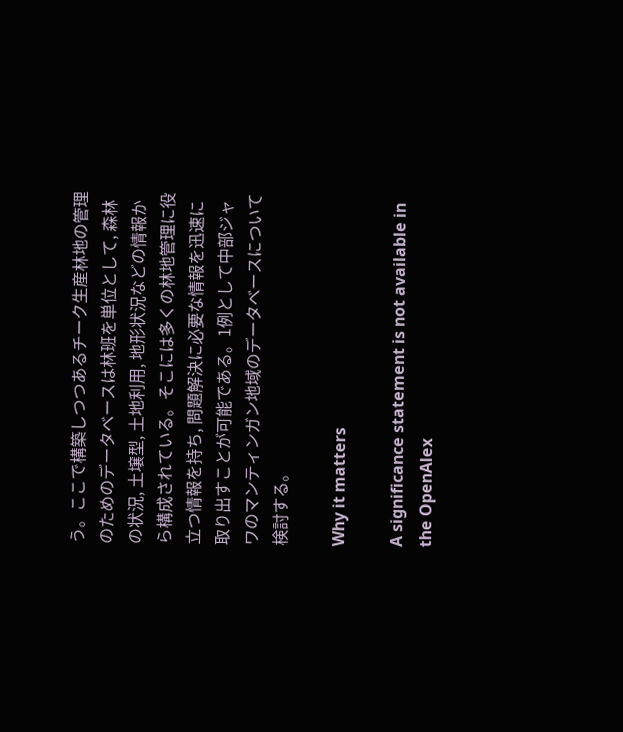う。ここで構築しつつあるチーク生産林地の管理のためのデータベースは林班を単位として, 森林の状況, 土壌型, 土地利用, 地形状況などの情報から構成されている。そこには多くの林地管理に役立つ情報を持ち, 問題解決に必要な情報を迅速に取り出すことが可能である。1例として中部ジャワのマンティンガン地域のデータベースについて検討する。

Why it matters

A significance statement is not available in the OpenAlex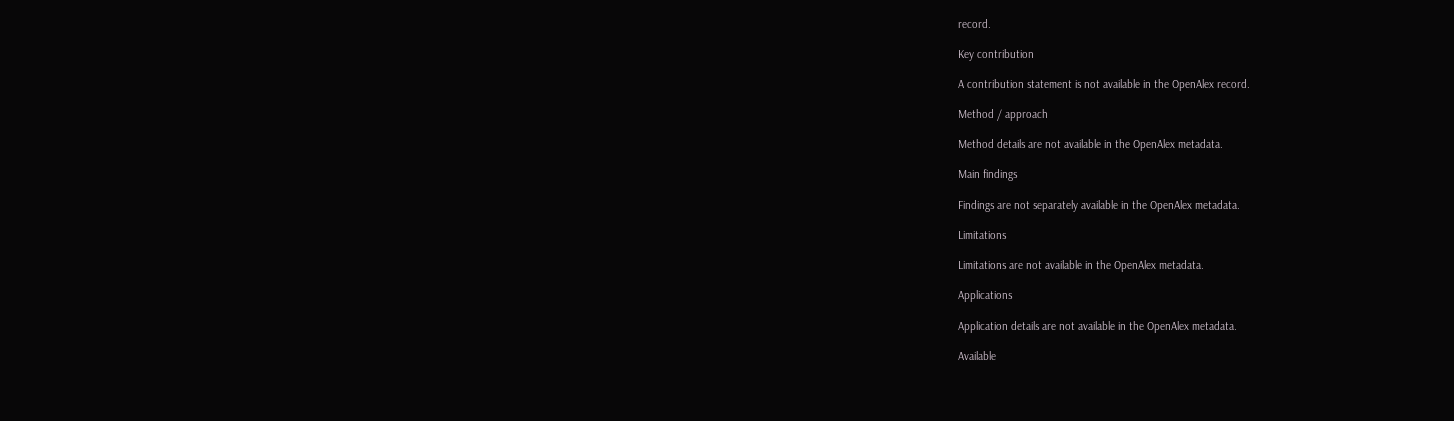record.

Key contribution

A contribution statement is not available in the OpenAlex record.

Method / approach

Method details are not available in the OpenAlex metadata.

Main findings

Findings are not separately available in the OpenAlex metadata.

Limitations

Limitations are not available in the OpenAlex metadata.

Applications

Application details are not available in the OpenAlex metadata.

Available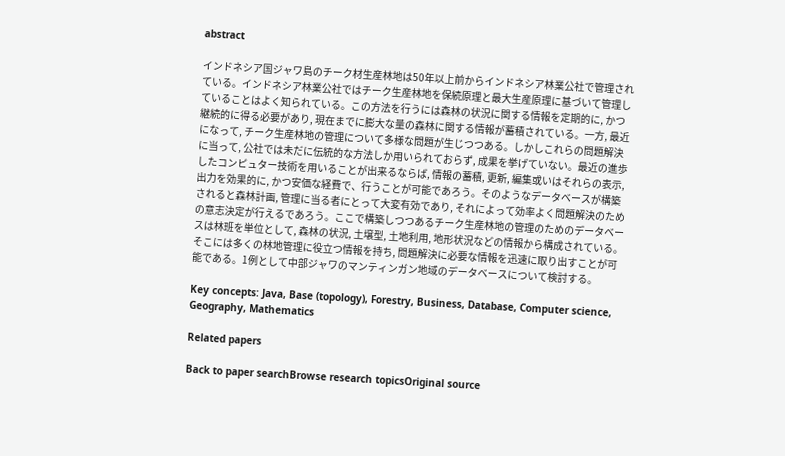abstract

インドネシア国ジャワ島のチーク材生産林地は50年以上前からインドネシア林業公社で管理されている。インドネシア林業公社ではチーク生産林地を保続原理と最大生産原理に基づいて管理していることはよく知られている。この方法を行うには森林の状況に関する情報を定期的に, かつ継続的に得る必要があり, 現在までに膨大な量の森林に関する情報が蓄積されている。一方, 最近になって, チーク生産林地の管理について多様な問題が生じつつある。しかしこれらの問題解決に当って, 公社では未だに伝統的な方法しか用いられておらず, 成果を挙げていない。最近の進歩したコンピュター技術を用いることが出来るならば, 情報の蓄積, 更新, 編集或いはそれらの表示, 出力を効果的に, かつ安価な経費で、行うことが可能であろう。そのようなデータベースが構築されると森林計画, 管理に当る者にとって大変有効であり, それによって効率よく問題解決のための意志決定が行えるであろう。ここで構築しつつあるチーク生産林地の管理のためのデータベースは林班を単位として, 森林の状況, 土壌型, 土地利用, 地形状況などの情報から構成されている。そこには多くの林地管理に役立つ情報を持ち, 問題解決に必要な情報を迅速に取り出すことが可能である。1例として中部ジャワのマンティンガン地域のデータベースについて検討する。

Key concepts: Java, Base (topology), Forestry, Business, Database, Computer science, Geography, Mathematics

Related papers

Back to paper searchBrowse research topicsOriginal source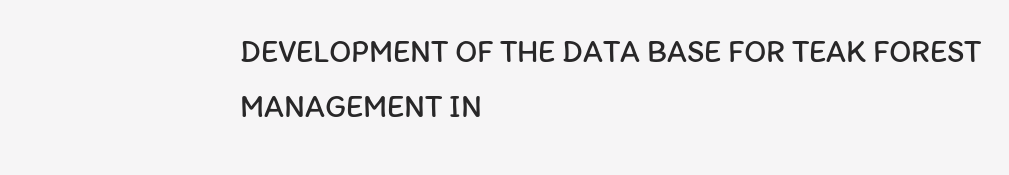DEVELOPMENT OF THE DATA BASE FOR TEAK FOREST MANAGEMENT IN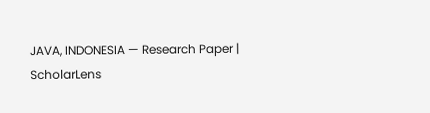JAVA, INDONESIA — Research Paper | ScholarLens